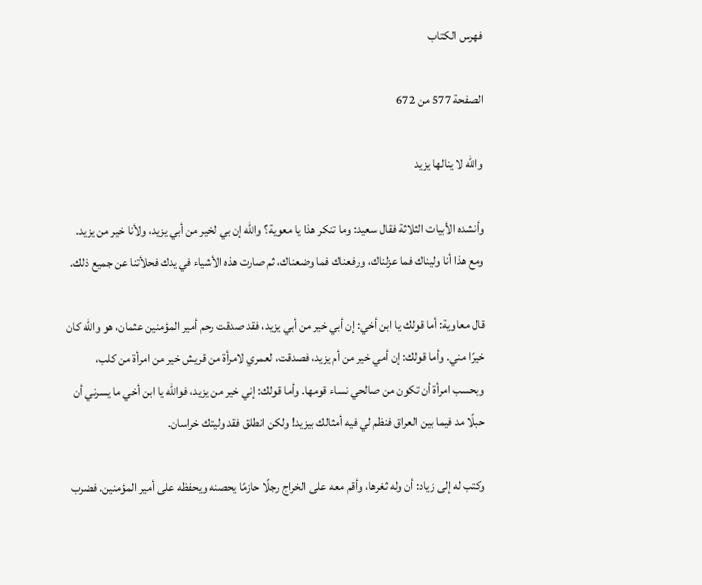فهرس الكتاب

الصفحة 577 من 672

والله لا ينالها يزيد

وأنشده الأبيات الثلاثة فقال سعيد: وما تنكر هذا يا معوية؟ والله إن بي لخير من أبي يزيد، ولأنا خير من يزيد. ومع هذا أنا وليناك فما عزلناك، ورفعناك فما وضعناك، ثم صارت هذه الأشياء في يدك فحلأتنا عن جميع ذلك.

قال معاوية: أما قولك يا ابن أخي: إن أبي خير من أبي يزيد، فقد صدقت رحم أمير المؤمنين عثمان، هو والله كان خيرًا مني. وأما قولك: إن أمي خير من أم يزيد، فصدقت، لعمري لامرأة من قريش خير من امرأة من كلب، وبحسب امرأة أن تكون من صالحي نساء قومها. وأما قولك: إني خير من يزيد، فوالله يا ابن أخي ما يسرني أن حبلًا مد فيما بين العراق فنظم لي فيه أمثالك بيزيد! ولكن انطلق فقد وليتك خراسان.

وكتب له إلى زياد: أن وله ثغرها، وأقم معه على الخراج رجلًا حازمًا يحصنه ويحفظه على أمير المؤمنين. فضرب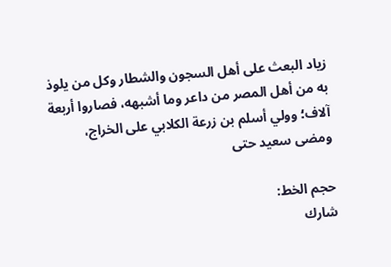زياد البعث على أهل السجون والشطار وكل من يلوذ به من أهل المصر من داعر وما أشبهه، فصاروا أربعة آلاف؛ وولي أسلم بن زرعة الكلابي على الخراج، ومضى سعيد حتى

حجم الخط:
شارك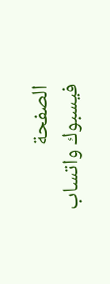الصفحة
فيسبوك واتساب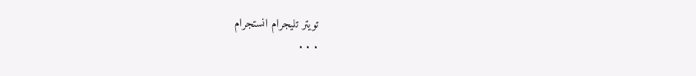تويتر تليجرام انستجرام
. . .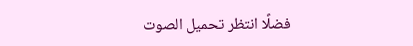فضلًا انتظر تحميل الصوت